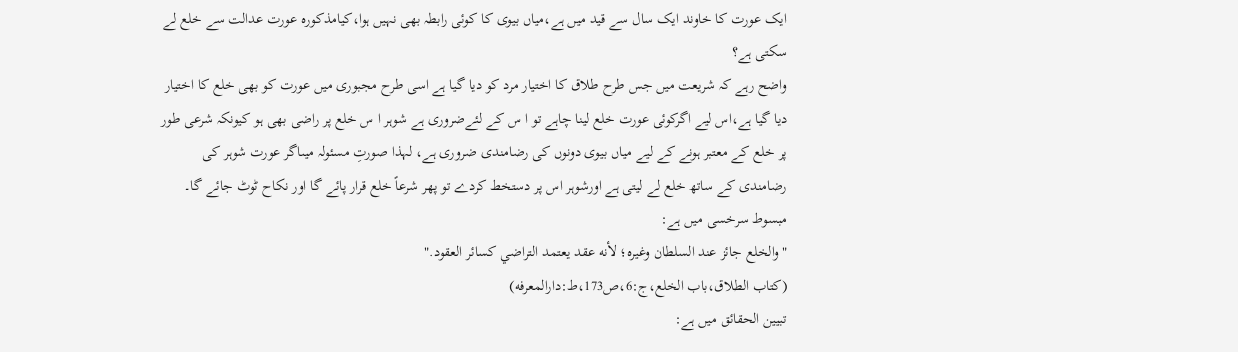ایک عورت کا خاوند ایک سال سے قید میں ہے،میاں بیوی کا کوئی رابطہ بھی نہیں ہوا،کیامذکورہ عورت عدالت سے خلع لے سکتی ہے؟
واضح رہے کہ شریعت میں جس طرح طلاق کا اختیار مرد کو دیا گیا ہے اسی طرح مجبوری میں عورت کو بھی خلع کا اختیار دیا گیا ہے،اس لیے اگرکوئی عورت خلع لینا چاہے تو ا س کے لئےضروری ہے شوہر ا س خلع پر راضی بھی ہو کیونکہ شرعی طور پر خلع کے معتبر ہونے کے لیے میاں بیوی دونوں کی رضامندی ضروری ہے، لہذا صورتِ مسئولہ میںاگر عورت شوہر کی رضامندی کے ساتھ خلع لے لیتی ہے اورشوہر اس پر دستخط کردے تو پھر شرعاً خلع قرار پائے گا اور نکاح ٹوٹ جائے گا۔
مبسوط سرخسی میں ہے:
"والخلع جائز عند السلطان وغيره؛ لأنه عقد يعتمد التراضي كسائر العقود."
(کتاب الطلاق،باب الخلع،ج:6،ص173،ط:دارالمعرفه)
تبیین الحقائق میں ہے: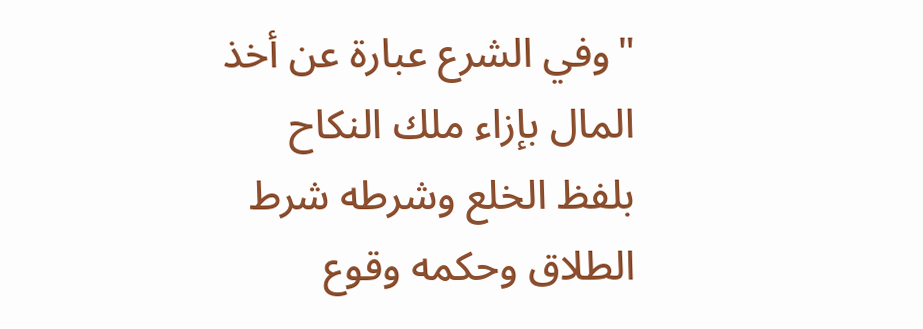"وفي الشرع عبارة عن أخذ المال بإزاء ملك النكاح بلفظ الخلع وشرطه شرط الطلاق وحكمه وقوع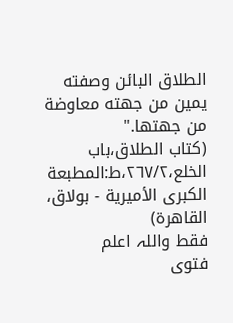الطلاق البائن وصفته يمين من جهته معاوضة من جهتها."
(كتاب الطلاق،باب الخلع،٢٦٧/٢،ط:المطبعة الكبرى الأميرية - بولاق، القاهرة)
فقط واللہ اعلم
فتوی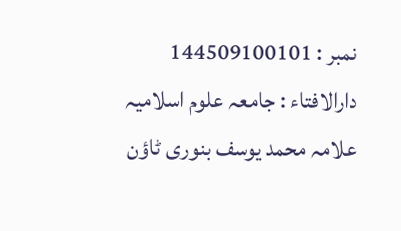نمبر : 144509100101
دارالافتاء : جامعہ علوم اسلامیہ علامہ محمد یوسف بنوری ٹاؤن